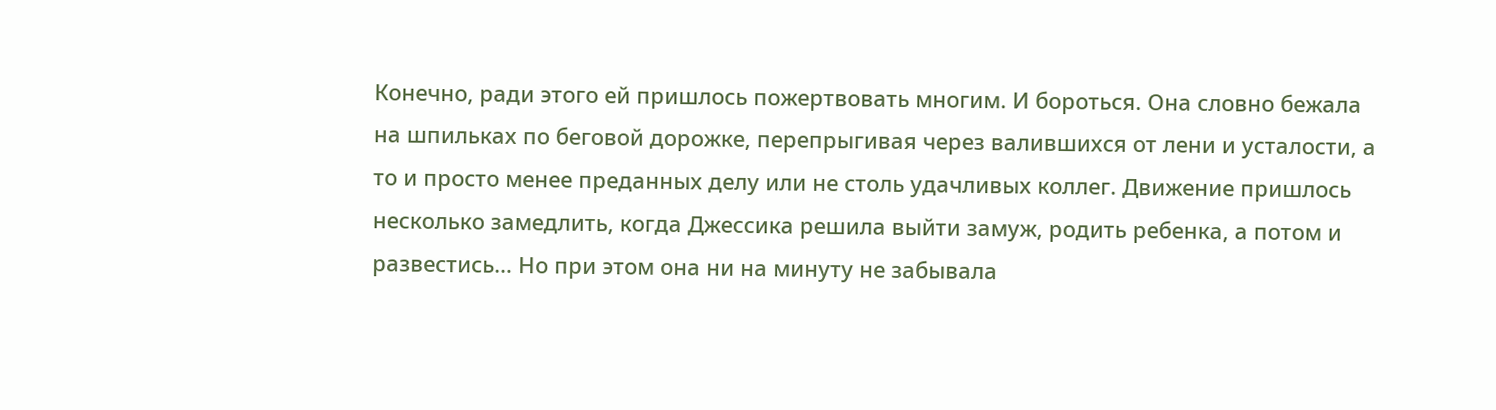Конечно, ради этого ей пришлось пожертвовать многим. И бороться. Она словно бежала на шпильках по беговой дорожке, перепрыгивая через валившихся от лени и усталости, а то и просто менее преданных делу или не столь удачливых коллег. Движение пришлось несколько замедлить, когда Джессика решила выйти замуж, родить ребенка, а потом и развестись… Но при этом она ни на минуту не забывала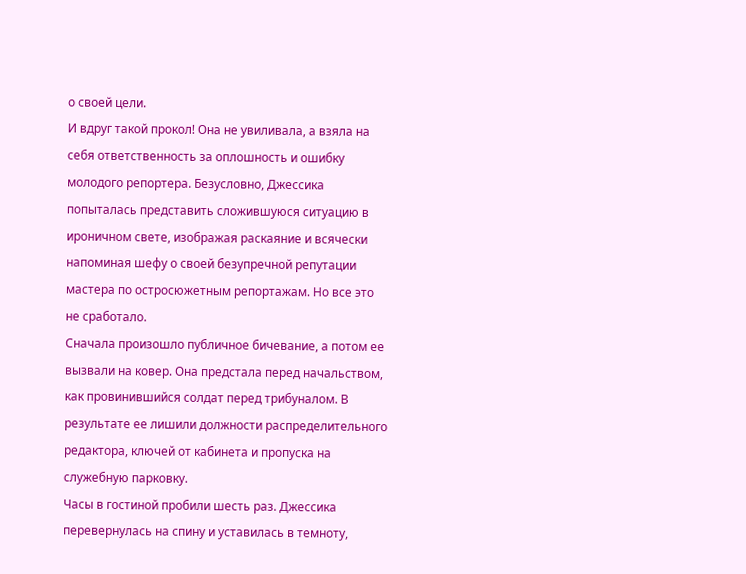о своей цели.
И вдруг такой прокол! Она не увиливала, а взяла на себя ответственность за оплошность и ошибку молодого репортера. Безусловно, Джессика попыталась представить сложившуюся ситуацию в ироничном свете, изображая раскаяние и всячески напоминая шефу о своей безупречной репутации мастера по остросюжетным репортажам. Но все это не сработало.
Сначала произошло публичное бичевание, а потом ее вызвали на ковер. Она предстала перед начальством, как провинившийся солдат перед трибуналом. В результате ее лишили должности распределительного редактора, ключей от кабинета и пропуска на служебную парковку.
Часы в гостиной пробили шесть раз. Джессика перевернулась на спину и уставилась в темноту,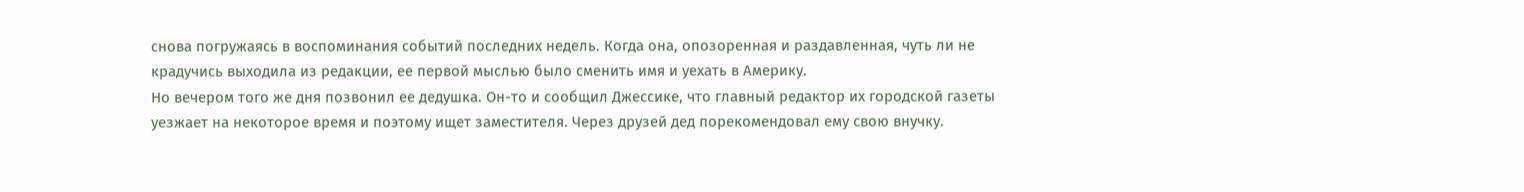снова погружаясь в воспоминания событий последних недель. Когда она, опозоренная и раздавленная, чуть ли не крадучись выходила из редакции, ее первой мыслью было сменить имя и уехать в Америку.
Но вечером того же дня позвонил ее дедушка. Он-то и сообщил Джессике, что главный редактор их городской газеты уезжает на некоторое время и поэтому ищет заместителя. Через друзей дед порекомендовал ему свою внучку.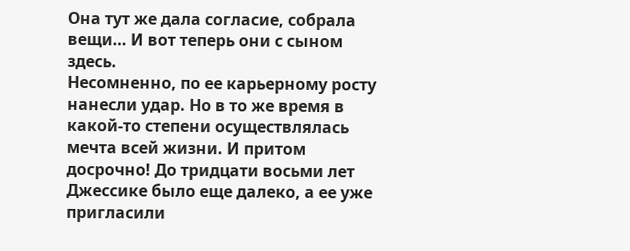Она тут же дала согласие, собрала вещи… И вот теперь они с сыном здесь.
Несомненно, по ее карьерному росту нанесли удар. Но в то же время в какой-то степени осуществлялась мечта всей жизни. И притом досрочно! До тридцати восьми лет Джессике было еще далеко, а ее уже пригласили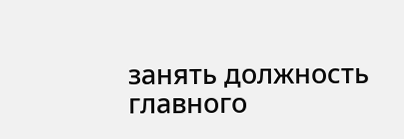занять должность главного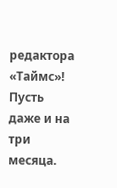редактора «Таймс»! Пусть даже и на три месяца.